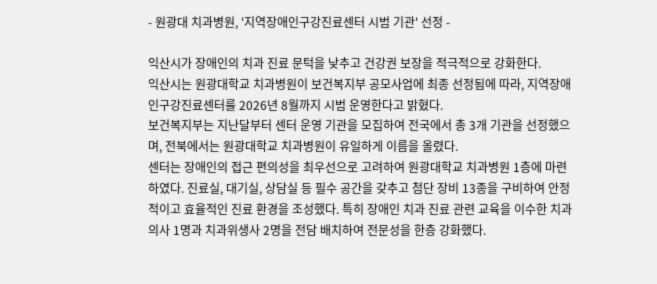- 원광대 치과병원, '지역장애인구강진료센터 시범 기관' 선정 -

익산시가 장애인의 치과 진료 문턱을 낮추고 건강권 보장을 적극적으로 강화한다.
익산시는 원광대학교 치과병원이 보건복지부 공모사업에 최종 선정됨에 따라, 지역장애인구강진료센터를 2026년 8월까지 시범 운영한다고 밝혔다.
보건복지부는 지난달부터 센터 운영 기관을 모집하여 전국에서 총 3개 기관을 선정했으며, 전북에서는 원광대학교 치과병원이 유일하게 이름을 올렸다.
센터는 장애인의 접근 편의성을 최우선으로 고려하여 원광대학교 치과병원 1층에 마련하였다. 진료실, 대기실, 상담실 등 필수 공간을 갖추고 첨단 장비 13종을 구비하여 안정적이고 효율적인 진료 환경을 조성했다. 특히 장애인 치과 진료 관련 교육을 이수한 치과의사 1명과 치과위생사 2명을 전담 배치하여 전문성을 한층 강화했다.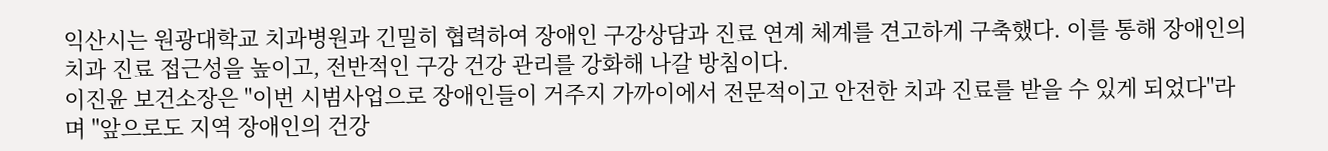익산시는 원광대학교 치과병원과 긴밀히 협력하여 장애인 구강상담과 진료 연계 체계를 견고하게 구축했다. 이를 통해 장애인의 치과 진료 접근성을 높이고, 전반적인 구강 건강 관리를 강화해 나갈 방침이다.
이진윤 보건소장은 "이번 시범사업으로 장애인들이 거주지 가까이에서 전문적이고 안전한 치과 진료를 받을 수 있게 되었다"라며 "앞으로도 지역 장애인의 건강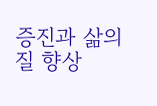증진과 삶의 질 향상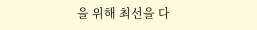을 위해 최선을 다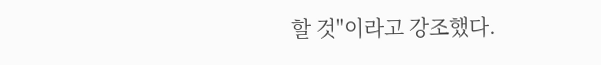할 것"이라고 강조했다.